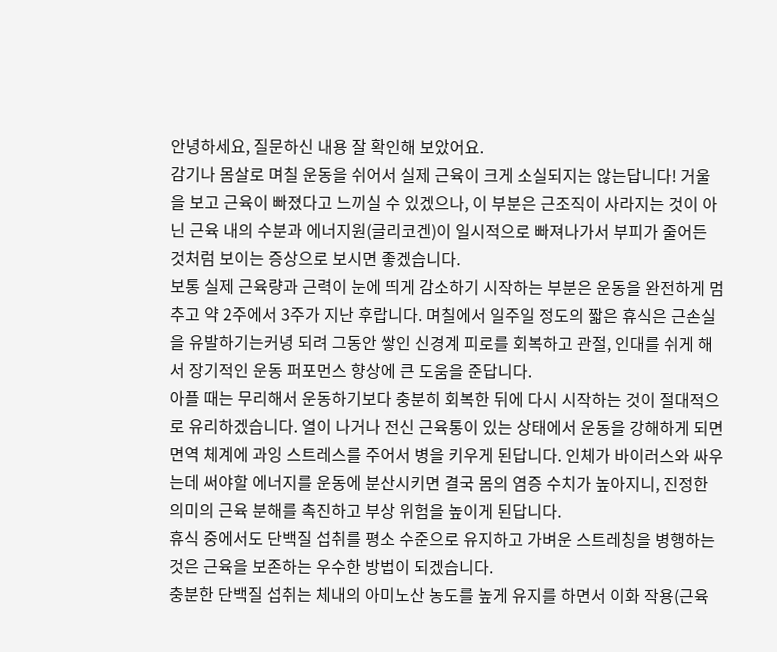안녕하세요, 질문하신 내용 잘 확인해 보았어요.
감기나 몸살로 며칠 운동을 쉬어서 실제 근육이 크게 소실되지는 않는답니다! 거울을 보고 근육이 빠졌다고 느끼실 수 있겠으나, 이 부분은 근조직이 사라지는 것이 아닌 근육 내의 수분과 에너지원(글리코겐)이 일시적으로 빠져나가서 부피가 줄어든 것처럼 보이는 증상으로 보시면 좋겠습니다.
보통 실제 근육량과 근력이 눈에 띄게 감소하기 시작하는 부분은 운동을 완전하게 멈추고 약 2주에서 3주가 지난 후랍니다. 며칠에서 일주일 정도의 짧은 휴식은 근손실을 유발하기는커녕 되려 그동안 쌓인 신경계 피로를 회복하고 관절, 인대를 쉬게 해서 장기적인 운동 퍼포먼스 향상에 큰 도움을 준답니다.
아플 때는 무리해서 운동하기보다 충분히 회복한 뒤에 다시 시작하는 것이 절대적으로 유리하겠습니다. 열이 나거나 전신 근육통이 있는 상태에서 운동을 강해하게 되면 면역 체계에 과잉 스트레스를 주어서 병을 키우게 된답니다. 인체가 바이러스와 싸우는데 써야할 에너지를 운동에 분산시키면 결국 몸의 염증 수치가 높아지니, 진정한 의미의 근육 분해를 촉진하고 부상 위험을 높이게 된답니다.
휴식 중에서도 단백질 섭취를 평소 수준으로 유지하고 가벼운 스트레칭을 병행하는 것은 근육을 보존하는 우수한 방법이 되겠습니다.
충분한 단백질 섭취는 체내의 아미노산 농도를 높게 유지를 하면서 이화 작용(근육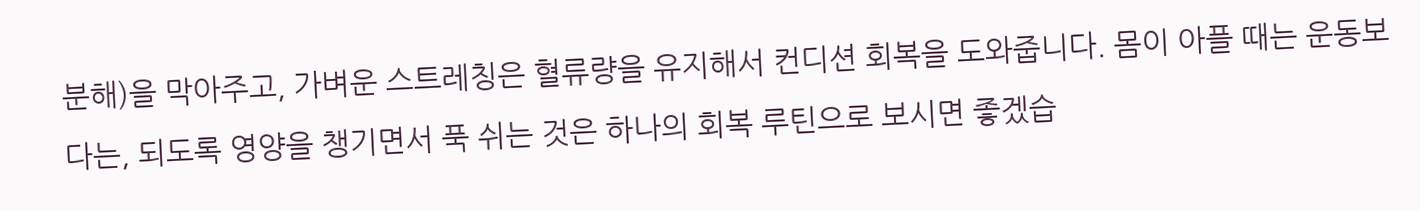분해)을 막아주고, 가벼운 스트레칭은 혈류량을 유지해서 컨디션 회복을 도와줍니다. 몸이 아플 때는 운동보다는, 되도록 영양을 챙기면서 푹 쉬는 것은 하나의 회복 루틴으로 보시면 좋겠습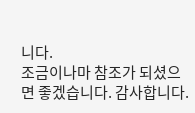니다.
조금이나마 참조가 되셨으면 좋겠습니다. 감사합니다.